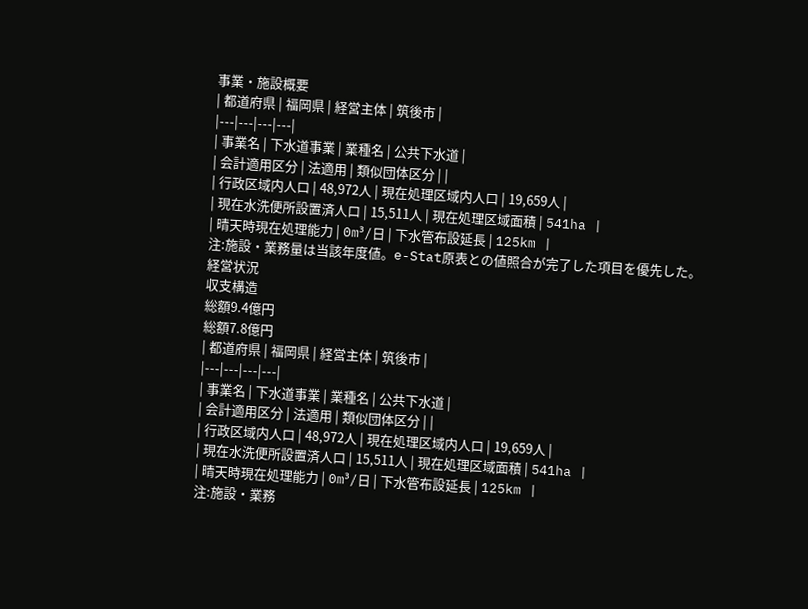事業・施設概要
| 都道府県 | 福岡県 | 経営主体 | 筑後市 |
|---|---|---|---|
| 事業名 | 下水道事業 | 業種名 | 公共下水道 |
| 会計適用区分 | 法適用 | 類似団体区分 | |
| 行政区域内人口 | 48,972人 | 現在処理区域内人口 | 19,659人 |
| 現在水洗便所設置済人口 | 15,511人 | 現在処理区域面積 | 541ha |
| 晴天時現在処理能力 | 0m³/日 | 下水管布設延長 | 125km |
注:施設・業務量は当該年度値。e-Stat原表との値照合が完了した項目を優先した。
経営状況
収支構造
総額9.4億円
総額7.8億円
| 都道府県 | 福岡県 | 経営主体 | 筑後市 |
|---|---|---|---|
| 事業名 | 下水道事業 | 業種名 | 公共下水道 |
| 会計適用区分 | 法適用 | 類似団体区分 | |
| 行政区域内人口 | 48,972人 | 現在処理区域内人口 | 19,659人 |
| 現在水洗便所設置済人口 | 15,511人 | 現在処理区域面積 | 541ha |
| 晴天時現在処理能力 | 0m³/日 | 下水管布設延長 | 125km |
注:施設・業務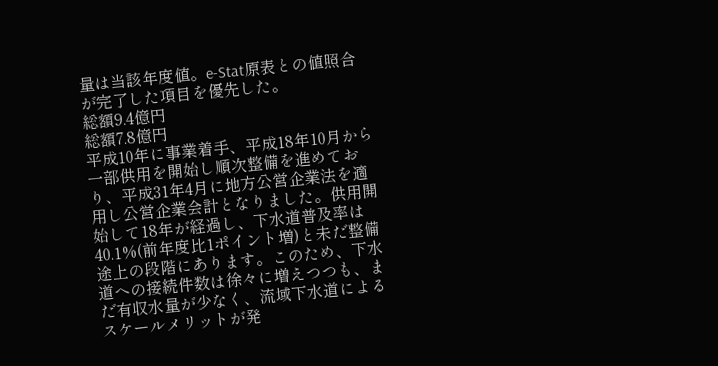量は当該年度値。e-Stat原表との値照合が完了した項目を優先した。
総額9.4億円
総額7.8億円
平成10年に事業着手、平成18年10月から一部供用を開始し順次整備を進めており、平成31年4月に地方公営企業法を適用し公営企業会計となりました。供用開始して18年が経過し、下水道普及率は40.1%(前年度比1ポイント増)と未だ整備途上の段階にあります。このため、下水道への接続件数は徐々に増えつつも、まだ有収水量が少なく、流域下水道によるスケールメリットが発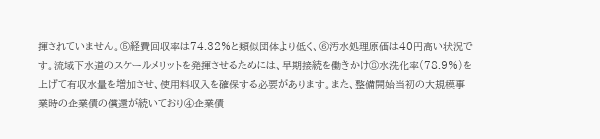揮されていません。⑤経費回収率は74.32%と類似団体より低く、⑥汚水処理原価は40円高い状況です。流域下水道のスケールメリットを発揮させるためには、早期接続を働きかけ⑧水洗化率(78.9%)を上げて有収水量を増加させ、使用料収入を確保する必要があります。また、整備開始当初の大規模事業時の企業債の償還が続いており④企業債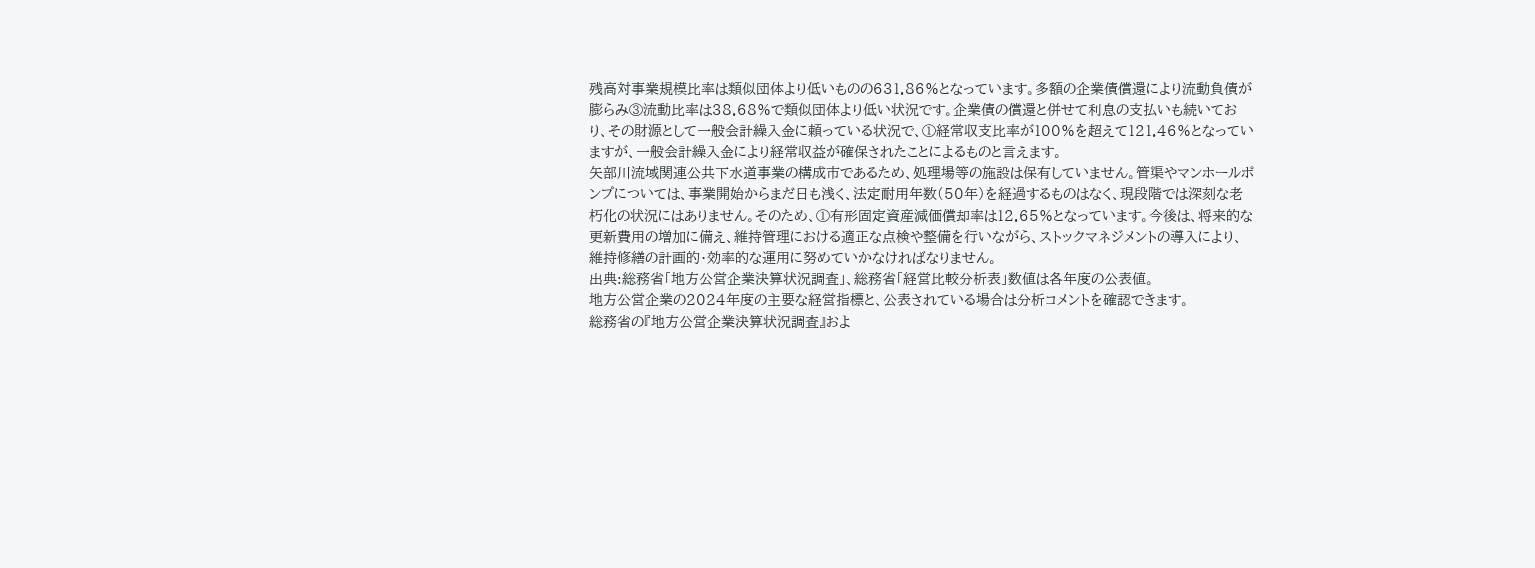残高対事業規模比率は類似団体より低いものの631.86%となっています。多額の企業債償還により流動負債が膨らみ③流動比率は38.68%で類似団体より低い状況です。企業債の償還と併せて利息の支払いも続いており、その財源として一般会計繰入金に頼っている状況で、①経常収支比率が100%を超えて121.46%となっていますが、一般会計繰入金により経常収益が確保されたことによるものと言えます。
矢部川流域関連公共下水道事業の構成市であるため、処理場等の施設は保有していません。管渠やマンホールポンプについては、事業開始からまだ日も浅く、法定耐用年数(50年)を経過するものはなく、現段階では深刻な老朽化の状況にはありません。そのため、①有形固定資産減価償却率は12.65%となっています。今後は、将来的な更新費用の増加に備え、維持管理における適正な点検や整備を行いながら、ストックマネジメントの導入により、維持修繕の計画的・効率的な運用に努めていかなければなりません。
出典:総務省「地方公営企業決算状況調査」、総務省「経営比較分析表」数値は各年度の公表値。
地方公営企業の2024年度の主要な経営指標と、公表されている場合は分析コメントを確認できます。
総務省の『地方公営企業決算状況調査』およ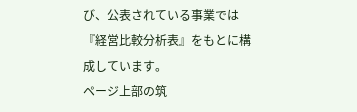び、公表されている事業では『経営比較分析表』をもとに構成しています。
ページ上部の筑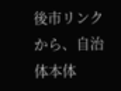後市リンクから、自治体本体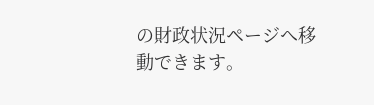の財政状況ページへ移動できます。